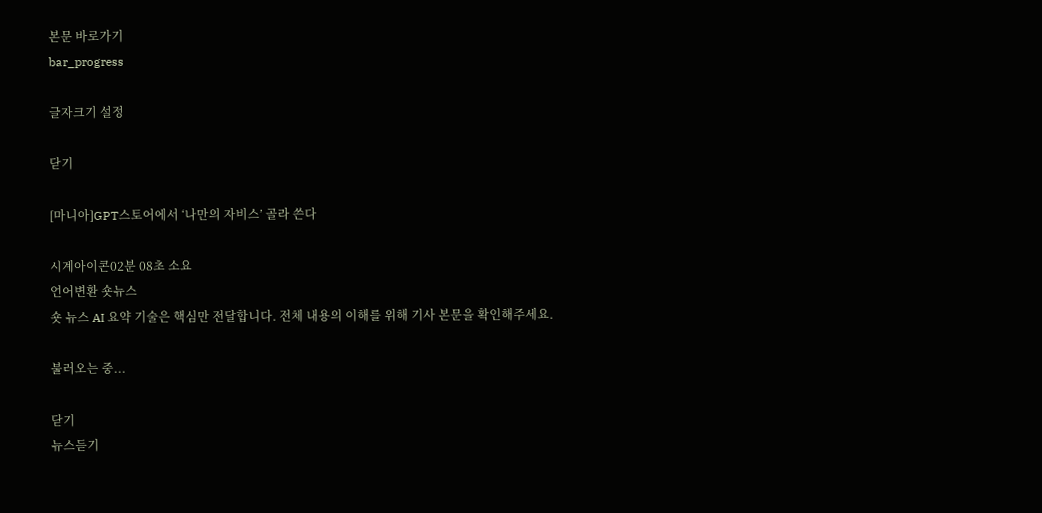본문 바로가기
bar_progress

글자크기 설정

닫기

[마니아]GPT스토어에서 ‘나만의 자비스’ 골라 쓴다

시계아이콘02분 08초 소요
언어변환 숏뉴스
숏 뉴스 AI 요약 기술은 핵심만 전달합니다. 전체 내용의 이해를 위해 기사 본문을 확인해주세요.

불러오는 중...

닫기
뉴스듣기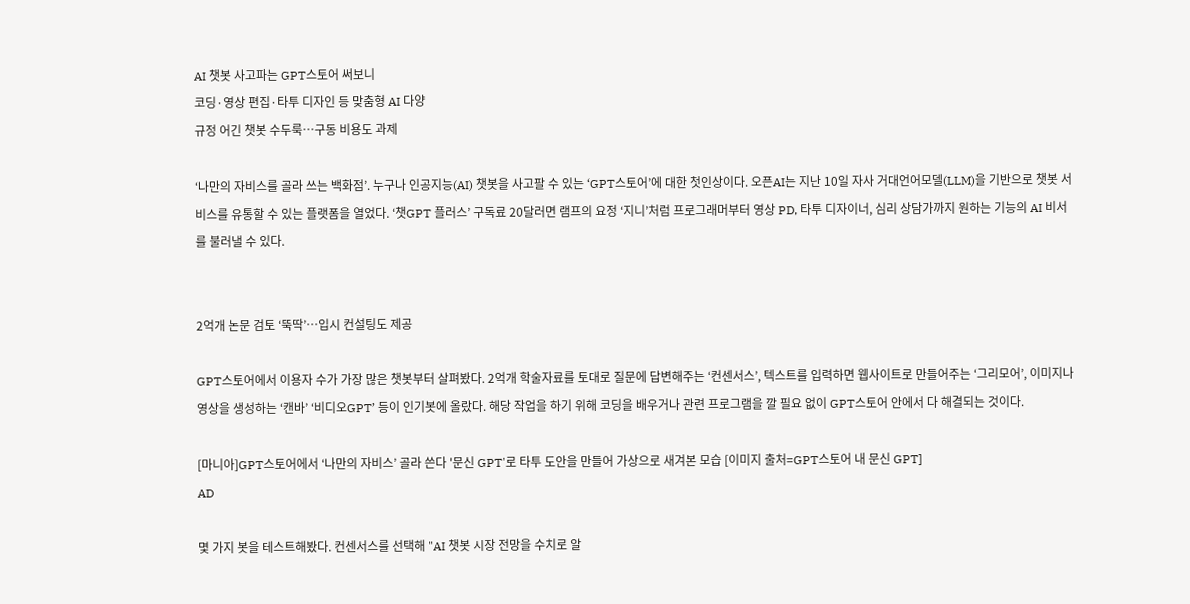AI 챗봇 사고파는 GPT스토어 써보니
코딩·영상 편집·타투 디자인 등 맞춤형 AI 다양
규정 어긴 챗봇 수두룩…구동 비용도 과제

‘나만의 자비스를 골라 쓰는 백화점’. 누구나 인공지능(AI) 챗봇을 사고팔 수 있는 ‘GPT스토어’에 대한 첫인상이다. 오픈AI는 지난 10일 자사 거대언어모델(LLM)을 기반으로 챗봇 서비스를 유통할 수 있는 플랫폼을 열었다. ‘챗GPT 플러스’ 구독료 20달러면 램프의 요정 ‘지니’처럼 프로그래머부터 영상 PD, 타투 디자이너, 심리 상담가까지 원하는 기능의 AI 비서를 불러낼 수 있다.


2억개 논문 검토 ‘뚝딱’…입시 컨설팅도 제공

GPT스토어에서 이용자 수가 가장 많은 챗봇부터 살펴봤다. 2억개 학술자료를 토대로 질문에 답변해주는 ‘컨센서스’, 텍스트를 입력하면 웹사이트로 만들어주는 ‘그리모어’, 이미지나 영상을 생성하는 ‘캔바’ ‘비디오GPT’ 등이 인기봇에 올랐다. 해당 작업을 하기 위해 코딩을 배우거나 관련 프로그램을 깔 필요 없이 GPT스토어 안에서 다 해결되는 것이다.

[마니아]GPT스토어에서 ‘나만의 자비스’ 골라 쓴다 '문신 GPT'로 타투 도안을 만들어 가상으로 새겨본 모습 [이미지 출처=GPT스토어 내 문신 GPT]
AD

몇 가지 봇을 테스트해봤다. 컨센서스를 선택해 "AI 챗봇 시장 전망을 수치로 알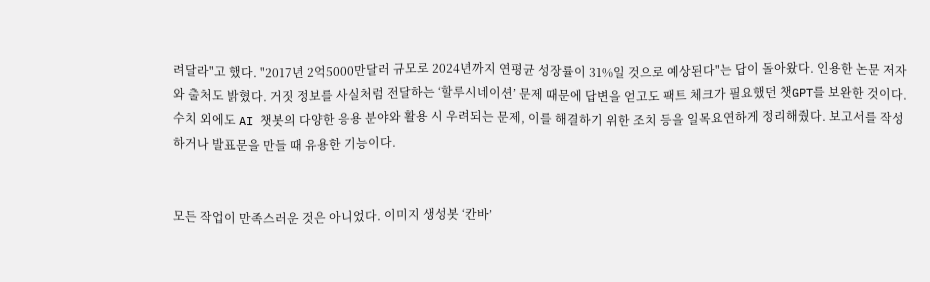려달라"고 했다. "2017년 2억5000만달러 규모로 2024년까지 연평균 성장률이 31%일 것으로 예상된다"는 답이 돌아왔다. 인용한 논문 저자와 출처도 밝혔다. 거짓 정보를 사실처럼 전달하는 ‘할루시네이션’ 문제 때문에 답변을 얻고도 팩트 체크가 필요했던 챗GPT를 보완한 것이다. 수치 외에도 AI 챗봇의 다양한 응용 분야와 활용 시 우려되는 문제, 이를 해결하기 위한 조치 등을 일목요연하게 정리해줬다. 보고서를 작성하거나 발표문을 만들 때 유용한 기능이다.


모든 작업이 만족스러운 것은 아니었다. 이미지 생성봇 ‘칸바’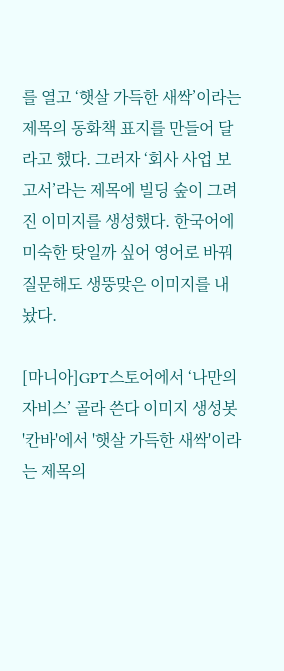를 열고 ‘햇살 가득한 새싹’이라는 제목의 동화책 표지를 만들어 달라고 했다. 그러자 ‘회사 사업 보고서’라는 제목에 빌딩 숲이 그려진 이미지를 생성했다. 한국어에 미숙한 탓일까 싶어 영어로 바꿔 질문해도 생뚱맞은 이미지를 내놨다.

[마니아]GPT스토어에서 ‘나만의 자비스’ 골라 쓴다 이미지 생성봇 '칸바'에서 '햇살 가득한 새싹'이라는 제목의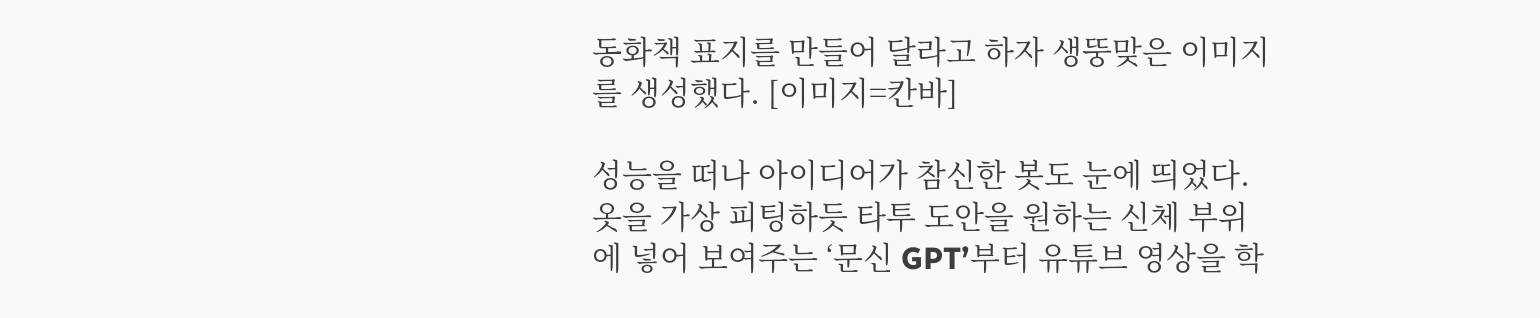동화책 표지를 만들어 달라고 하자 생뚱맞은 이미지를 생성했다. [이미지=칸바]

성능을 떠나 아이디어가 참신한 봇도 눈에 띄었다. 옷을 가상 피팅하듯 타투 도안을 원하는 신체 부위에 넣어 보여주는 ‘문신 GPT’부터 유튜브 영상을 학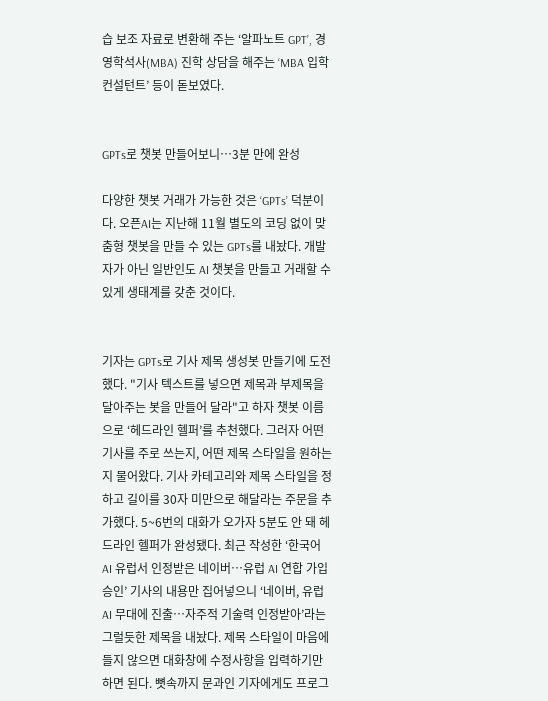습 보조 자료로 변환해 주는 ‘알파노트 GPT’, 경영학석사(MBA) 진학 상담을 해주는 ‘MBA 입학 컨설턴트’ 등이 돋보였다.


GPTs로 챗봇 만들어보니…3분 만에 완성

다양한 챗봇 거래가 가능한 것은 ‘GPTs’ 덕분이다. 오픈AI는 지난해 11월 별도의 코딩 없이 맞춤형 챗봇을 만들 수 있는 GPTs를 내놨다. 개발자가 아닌 일반인도 AI 챗봇을 만들고 거래할 수 있게 생태계를 갖춘 것이다.


기자는 GPTs로 기사 제목 생성봇 만들기에 도전했다. "기사 텍스트를 넣으면 제목과 부제목을 달아주는 봇을 만들어 달라"고 하자 챗봇 이름으로 ‘헤드라인 헬퍼’를 추천했다. 그러자 어떤 기사를 주로 쓰는지, 어떤 제목 스타일을 원하는지 물어왔다. 기사 카테고리와 제목 스타일을 정하고 길이를 30자 미만으로 해달라는 주문을 추가했다. 5~6번의 대화가 오가자 5분도 안 돼 헤드라인 헬퍼가 완성됐다. 최근 작성한 ‘한국어 AI 유럽서 인정받은 네이버…유럽 AI 연합 가입 승인’ 기사의 내용만 집어넣으니 ‘네이버, 유럽 AI 무대에 진출…자주적 기술력 인정받아’라는 그럴듯한 제목을 내놨다. 제목 스타일이 마음에 들지 않으면 대화창에 수정사항을 입력하기만 하면 된다. 뼛속까지 문과인 기자에게도 프로그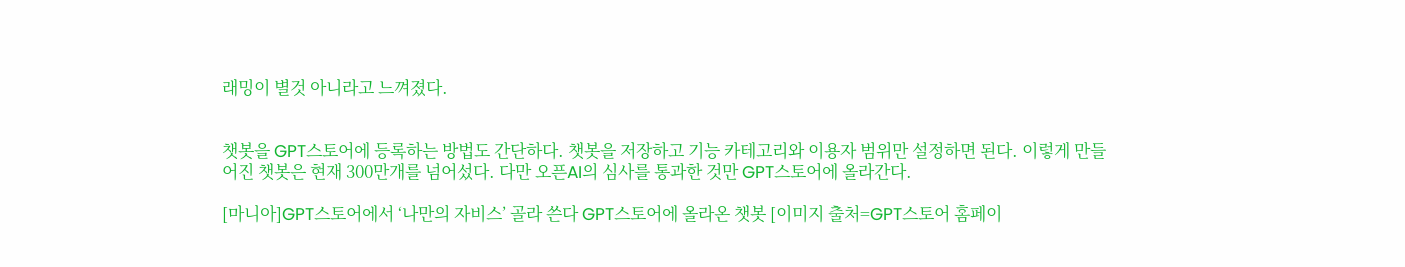래밍이 별것 아니라고 느껴졌다.


챗봇을 GPT스토어에 등록하는 방법도 간단하다. 챗봇을 저장하고 기능 카테고리와 이용자 범위만 설정하면 된다. 이렇게 만들어진 챗봇은 현재 300만개를 넘어섰다. 다만 오픈AI의 심사를 통과한 것만 GPT스토어에 올라간다.

[마니아]GPT스토어에서 ‘나만의 자비스’ 골라 쓴다 GPT스토어에 올라온 챗봇 [이미지 출처=GPT스토어 홈페이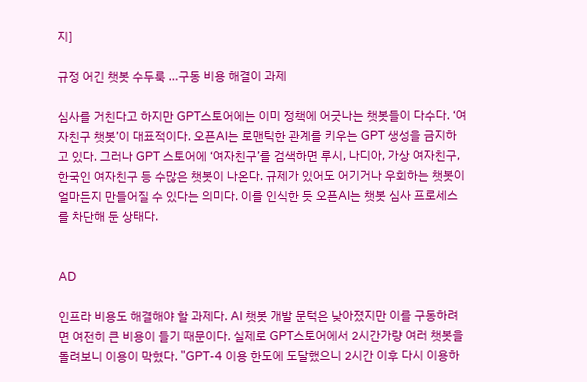지]

규정 어긴 챗봇 수두룩 …구동 비용 해결이 과제

심사를 거친다고 하지만 GPT스토어에는 이미 정책에 어긋나는 챗봇들이 다수다. ‘여자친구 챗봇’이 대표적이다. 오픈AI는 로맨틱한 관계를 키우는 GPT 생성을 금지하고 있다. 그러나 GPT 스토어에 ‘여자친구’를 검색하면 루시, 나디아, 가상 여자친구, 한국인 여자친구 등 수많은 챗봇이 나온다. 규제가 있어도 어기거나 우회하는 챗봇이 얼마든지 만들어질 수 있다는 의미다. 이를 인식한 듯 오픈AI는 챗봇 심사 프로세스를 차단해 둔 상태다.


AD

인프라 비용도 해결해야 할 과제다. AI 챗봇 개발 문턱은 낮아졌지만 이를 구동하려면 여전히 큰 비용이 들기 때문이다. 실제로 GPT스토어에서 2시간가량 여러 챗봇을 돌려보니 이용이 막혔다. "GPT-4 이용 한도에 도달했으니 2시간 이후 다시 이용하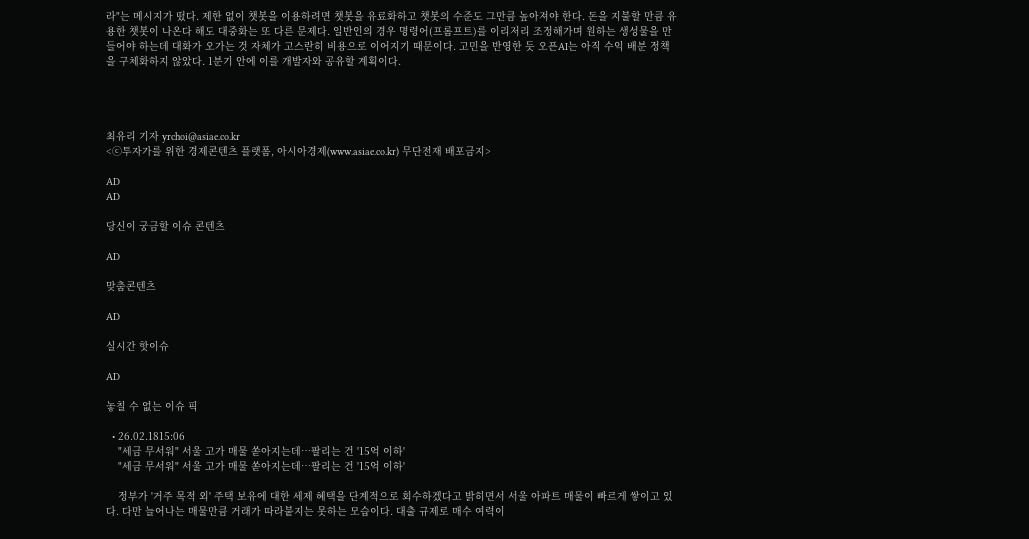라"는 메시지가 떴다. 제한 없이 챗봇을 이용하려면 챗봇을 유료화하고 챗봇의 수준도 그만큼 높아져야 한다. 돈을 지불할 만큼 유용한 챗봇이 나온다 해도 대중화는 또 다른 문제다. 일반인의 경우 명령어(프롬프트)를 이리저리 조정해가며 원하는 생성물을 만들어야 하는데 대화가 오가는 것 자체가 고스란히 비용으로 이어지기 때문이다. 고민을 반영한 듯 오픈AI는 아직 수익 배분 정책을 구체화하지 않았다. 1분기 안에 이를 개발자와 공유할 계획이다.




최유리 기자 yrchoi@asiae.co.kr
<ⓒ투자가를 위한 경제콘텐츠 플랫폼, 아시아경제(www.asiae.co.kr) 무단전재 배포금지>

AD
AD

당신이 궁금할 이슈 콘텐츠

AD

맞춤콘텐츠

AD

실시간 핫이슈

AD

놓칠 수 없는 이슈 픽

  • 26.02.1815:06
    "세금 무서워" 서울 고가 매물 쏟아지는데…팔리는 건 '15억 이하'
    "세금 무서워" 서울 고가 매물 쏟아지는데…팔리는 건 '15억 이하'

    정부가 '거주 목적 외' 주택 보유에 대한 세제 혜택을 단계적으로 회수하겠다고 밝히면서 서울 아파트 매물이 빠르게 쌓이고 있다. 다만 늘어나는 매물만큼 거래가 따라붙지는 못하는 모습이다. 대출 규제로 매수 여력이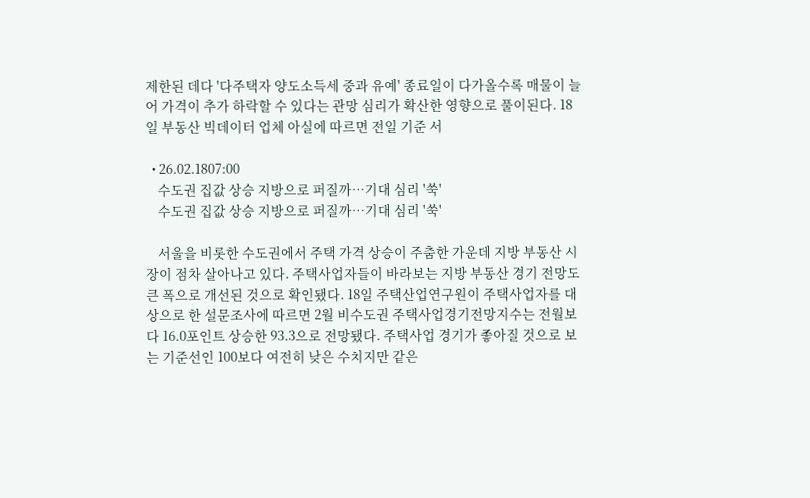제한된 데다 '다주택자 양도소득세 중과 유예' 종료일이 다가올수록 매물이 늘어 가격이 추가 하락할 수 있다는 관망 심리가 확산한 영향으로 풀이된다. 18일 부동산 빅데이터 업체 아실에 따르면 전일 기준 서

  • 26.02.1807:00
    수도권 집값 상승 지방으로 퍼질까…기대 심리 '쑥'
    수도권 집값 상승 지방으로 퍼질까…기대 심리 '쑥'

    서울을 비롯한 수도권에서 주택 가격 상승이 주춤한 가운데 지방 부동산 시장이 점차 살아나고 있다. 주택사업자들이 바라보는 지방 부동산 경기 전망도 큰 폭으로 개선된 것으로 확인됐다. 18일 주택산업연구원이 주택사업자를 대상으로 한 설문조사에 따르면 2월 비수도권 주택사업경기전망지수는 전월보다 16.0포인트 상승한 93.3으로 전망됐다. 주택사업 경기가 좋아질 것으로 보는 기준선인 100보다 여전히 낮은 수치지만 같은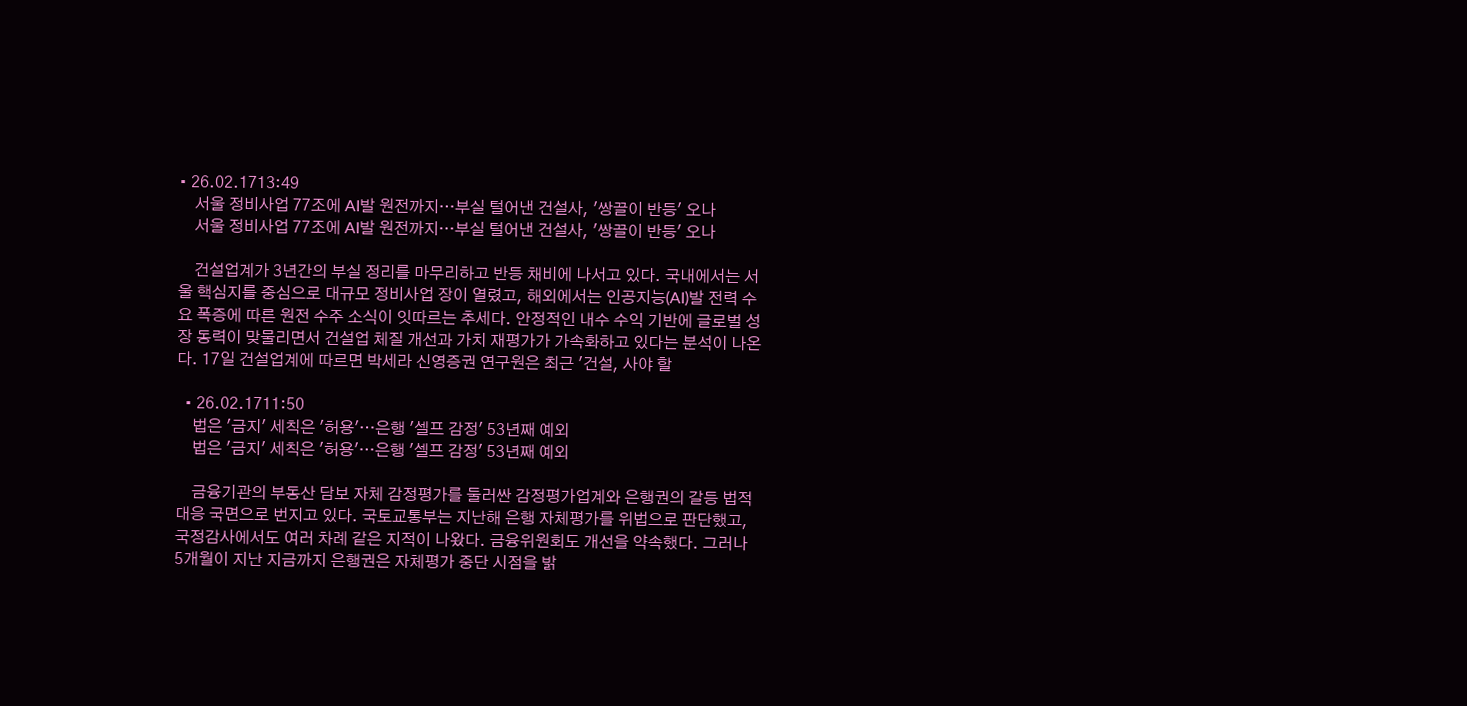• 26.02.1713:49
    서울 정비사업 77조에 AI발 원전까지…부실 털어낸 건설사, '쌍끌이 반등' 오나
    서울 정비사업 77조에 AI발 원전까지…부실 털어낸 건설사, '쌍끌이 반등' 오나

    건설업계가 3년간의 부실 정리를 마무리하고 반등 채비에 나서고 있다. 국내에서는 서울 핵심지를 중심으로 대규모 정비사업 장이 열렸고, 해외에서는 인공지능(AI)발 전력 수요 폭증에 따른 원전 수주 소식이 잇따르는 추세다. 안정적인 내수 수익 기반에 글로벌 성장 동력이 맞물리면서 건설업 체질 개선과 가치 재평가가 가속화하고 있다는 분석이 나온다. 17일 건설업계에 따르면 박세라 신영증권 연구원은 최근 '건설, 사야 할

  • 26.02.1711:50
    법은 '금지' 세칙은 '허용'…은행 '셀프 감정' 53년째 예외
    법은 '금지' 세칙은 '허용'…은행 '셀프 감정' 53년째 예외

    금융기관의 부동산 담보 자체 감정평가를 둘러싼 감정평가업계와 은행권의 갈등 법적 대응 국면으로 번지고 있다. 국토교통부는 지난해 은행 자체평가를 위법으로 판단했고, 국정감사에서도 여러 차례 같은 지적이 나왔다. 금융위원회도 개선을 약속했다. 그러나 5개월이 지난 지금까지 은행권은 자체평가 중단 시점을 밝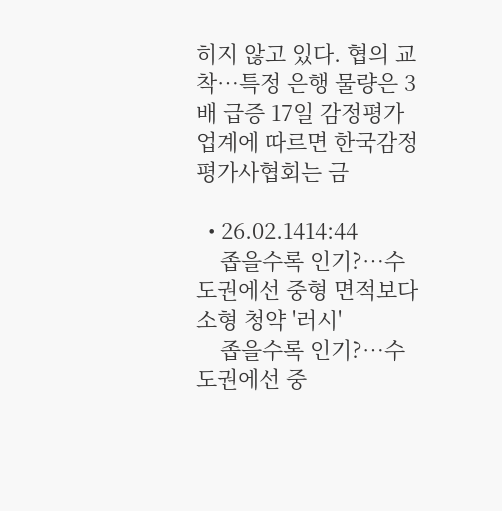히지 않고 있다. 협의 교착…특정 은행 물량은 3배 급증 17일 감정평가업계에 따르면 한국감정평가사협회는 금

  • 26.02.1414:44
    좁을수록 인기?…수도권에선 중형 면적보다 소형 청약 '러시'
    좁을수록 인기?…수도권에선 중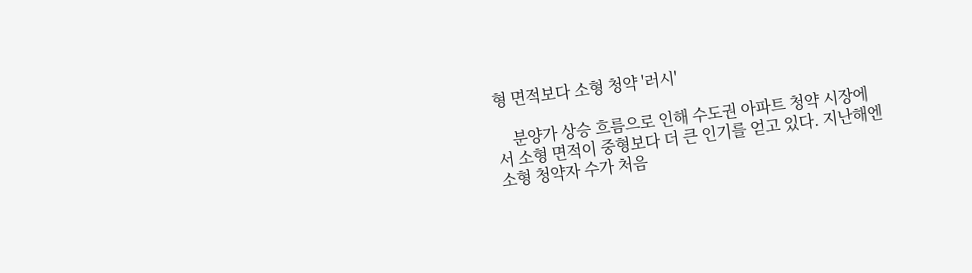형 면적보다 소형 청약 '러시'

    분양가 상승 흐름으로 인해 수도권 아파트 청약 시장에서 소형 면적이 중형보다 더 큰 인기를 얻고 있다. 지난해엔 소형 청약자 수가 처음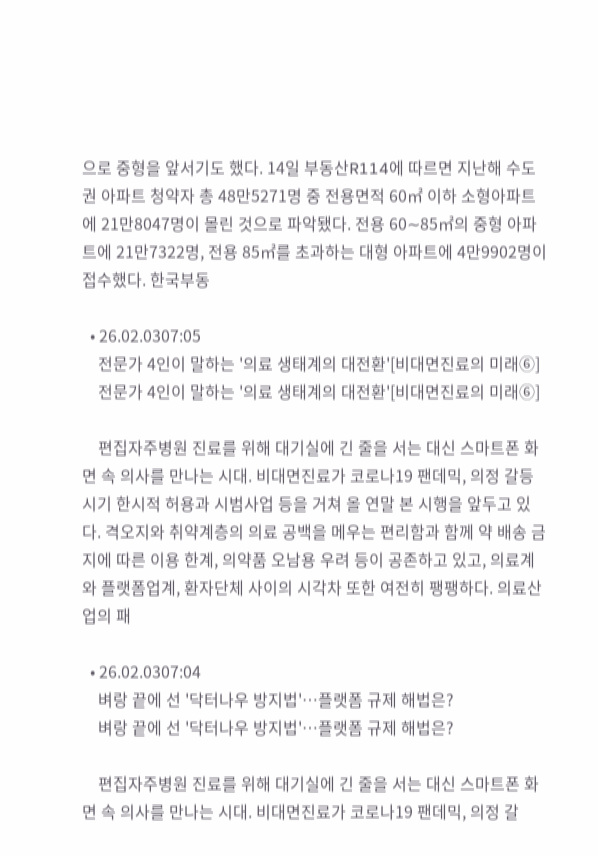으로 중형을 앞서기도 했다. 14일 부동산R114에 따르면 지난해 수도권 아파트 청약자 총 48만5271명 중 전용면적 60㎡ 이하 소형아파트에 21만8047명이 몰린 것으로 파악됐다. 전용 60∼85㎡의 중형 아파트에 21만7322명, 전용 85㎡를 초과하는 대형 아파트에 4만9902명이 접수했다. 한국부동

  • 26.02.0307:05
    전문가 4인이 말하는 '의료 생태계의 대전환'[비대면진료의 미래⑥]
    전문가 4인이 말하는 '의료 생태계의 대전환'[비대면진료의 미래⑥]

    편집자주병원 진료를 위해 대기실에 긴 줄을 서는 대신 스마트폰 화면 속 의사를 만나는 시대. 비대면진료가 코로나19 팬데믹, 의정 갈등 시기 한시적 허용과 시범사업 등을 거쳐 올 연말 본 시행을 앞두고 있다. 격오지와 취약계층의 의료 공백을 메우는 편리함과 함께 약 배송 금지에 따른 이용 한계, 의약품 오남용 우려 등이 공존하고 있고, 의료계와 플랫폼업계, 환자단체 사이의 시각차 또한 여전히 팽팽하다. 의료산업의 패

  • 26.02.0307:04
    벼랑 끝에 선 '닥터나우 방지법'…플랫폼 규제 해법은?
    벼랑 끝에 선 '닥터나우 방지법'…플랫폼 규제 해법은?

    편집자주병원 진료를 위해 대기실에 긴 줄을 서는 대신 스마트폰 화면 속 의사를 만나는 시대. 비대면진료가 코로나19 팬데믹, 의정 갈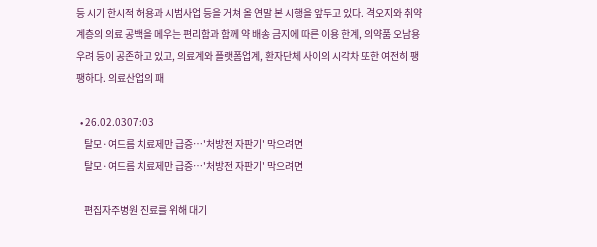등 시기 한시적 허용과 시범사업 등을 거쳐 올 연말 본 시행을 앞두고 있다. 격오지와 취약계층의 의료 공백을 메우는 편리함과 함께 약 배송 금지에 따른 이용 한계, 의약품 오남용 우려 등이 공존하고 있고, 의료계와 플랫폼업계, 환자단체 사이의 시각차 또한 여전히 팽팽하다. 의료산업의 패

  • 26.02.0307:03
    탈모·여드름 치료제만 급증…'처방전 자판기' 막으려면
    탈모·여드름 치료제만 급증…'처방전 자판기' 막으려면

    편집자주병원 진료를 위해 대기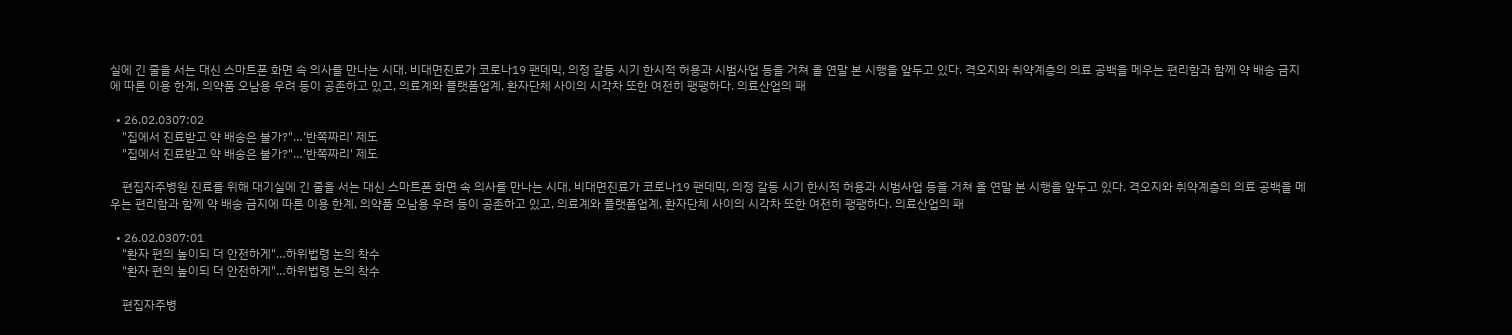실에 긴 줄을 서는 대신 스마트폰 화면 속 의사를 만나는 시대. 비대면진료가 코로나19 팬데믹, 의정 갈등 시기 한시적 허용과 시범사업 등을 거쳐 올 연말 본 시행을 앞두고 있다. 격오지와 취약계층의 의료 공백을 메우는 편리함과 함께 약 배송 금지에 따른 이용 한계, 의약품 오남용 우려 등이 공존하고 있고, 의료계와 플랫폼업계, 환자단체 사이의 시각차 또한 여전히 팽팽하다. 의료산업의 패

  • 26.02.0307:02
    "집에서 진료받고 약 배송은 불가?"…'반쪽짜리' 제도
    "집에서 진료받고 약 배송은 불가?"…'반쪽짜리' 제도

    편집자주병원 진료를 위해 대기실에 긴 줄을 서는 대신 스마트폰 화면 속 의사를 만나는 시대. 비대면진료가 코로나19 팬데믹, 의정 갈등 시기 한시적 허용과 시범사업 등을 거쳐 올 연말 본 시행을 앞두고 있다. 격오지와 취약계층의 의료 공백을 메우는 편리함과 함께 약 배송 금지에 따른 이용 한계, 의약품 오남용 우려 등이 공존하고 있고, 의료계와 플랫폼업계, 환자단체 사이의 시각차 또한 여전히 팽팽하다. 의료산업의 패

  • 26.02.0307:01
    "환자 편의 높이되 더 안전하게"…하위법령 논의 착수
    "환자 편의 높이되 더 안전하게"…하위법령 논의 착수

    편집자주병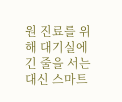원 진료를 위해 대기실에 긴 줄을 서는 대신 스마트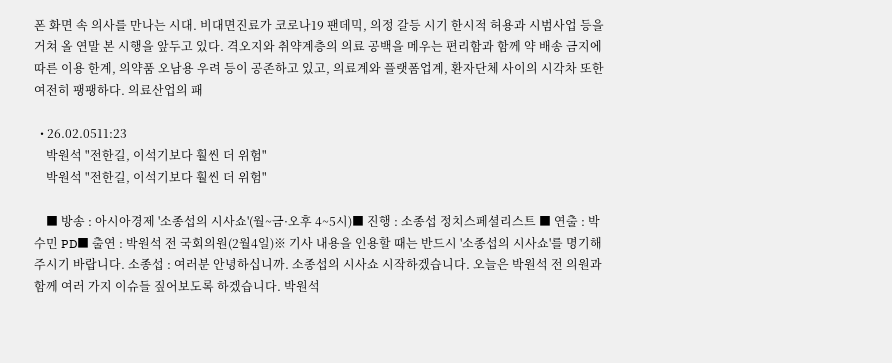폰 화면 속 의사를 만나는 시대. 비대면진료가 코로나19 팬데믹, 의정 갈등 시기 한시적 허용과 시범사업 등을 거쳐 올 연말 본 시행을 앞두고 있다. 격오지와 취약계층의 의료 공백을 메우는 편리함과 함께 약 배송 금지에 따른 이용 한계, 의약품 오남용 우려 등이 공존하고 있고, 의료계와 플랫폼업계, 환자단체 사이의 시각차 또한 여전히 팽팽하다. 의료산업의 패

  • 26.02.0511:23
    박원석 "전한길, 이석기보다 훨씬 더 위험"
    박원석 "전한길, 이석기보다 훨씬 더 위험"

    ■ 방송 : 아시아경제 '소종섭의 시사쇼'(월~금·오후 4~5시)■ 진행 : 소종섭 정치스페셜리스트 ■ 연출 : 박수민 PD■ 출연 : 박원석 전 국회의원(2월4일)※ 기사 내용을 인용할 때는 반드시 '소종섭의 시사쇼'를 명기해 주시기 바랍니다. 소종섭 : 여러분 안녕하십니까. 소종섭의 시사쇼 시작하겠습니다. 오늘은 박원석 전 의원과 함께 여러 가지 이슈들 짚어보도록 하겠습니다. 박원석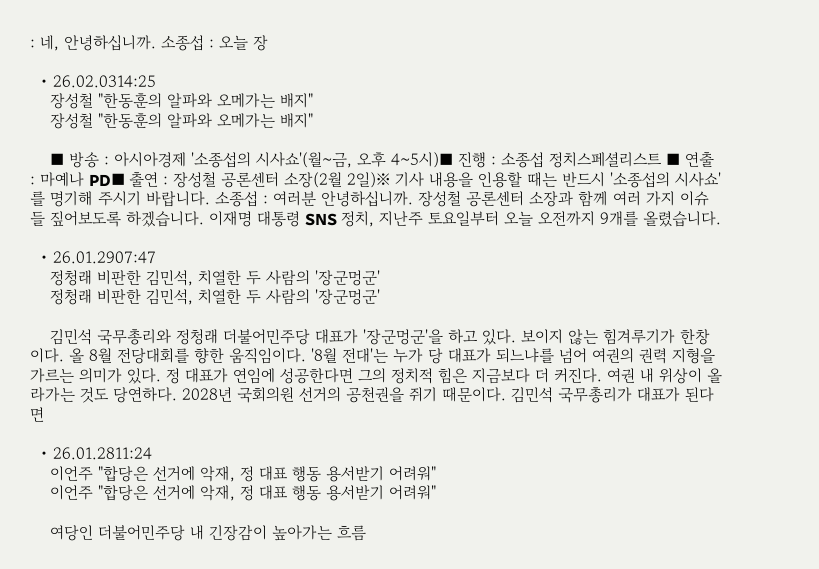: 네, 안녕하십니까. 소종섭 : 오늘 장

  • 26.02.0314:25
    장성철 "한동훈의 알파와 오메가는 배지"
    장성철 "한동훈의 알파와 오메가는 배지"

    ■ 방송 : 아시아경제 '소종섭의 시사쇼'(월~금, 오후 4~5시)■ 진행 : 소종섭 정치스페셜리스트 ■ 연출 : 마예나 PD■ 출연 : 장성철 공론센터 소장(2월 2일)※ 기사 내용을 인용할 때는 반드시 '소종섭의 시사쇼'를 명기해 주시기 바랍니다. 소종섭 : 여러분 안녕하십니까. 장성철 공론센터 소장과 함께 여러 가지 이슈들 짚어보도록 하겠습니다. 이재명 대통령 SNS 정치, 지난주 토요일부터 오늘 오전까지 9개를 올렸습니다.

  • 26.01.2907:47
    정청래 비판한 김민석, 치열한 두 사람의 '장군멍군'
    정청래 비판한 김민석, 치열한 두 사람의 '장군멍군'

    김민석 국무총리와 정청래 더불어민주당 대표가 '장군멍군'을 하고 있다. 보이지 않는 힘겨루기가 한창이다. 올 8월 전당대회를 향한 움직임이다. '8월 전대'는 누가 당 대표가 되느냐를 넘어 여권의 권력 지형을 가르는 의미가 있다. 정 대표가 연임에 성공한다면 그의 정치적 힘은 지금보다 더 커진다. 여권 내 위상이 올라가는 것도 당연하다. 2028년 국회의원 선거의 공천권을 쥐기 때문이다. 김민석 국무총리가 대표가 된다면

  • 26.01.2811:24
    이언주 "합당은 선거에 악재, 정 대표 행동 용서받기 어려워"
    이언주 "합당은 선거에 악재, 정 대표 행동 용서받기 어려워"

    여당인 더불어민주당 내 긴장감이 높아가는 흐름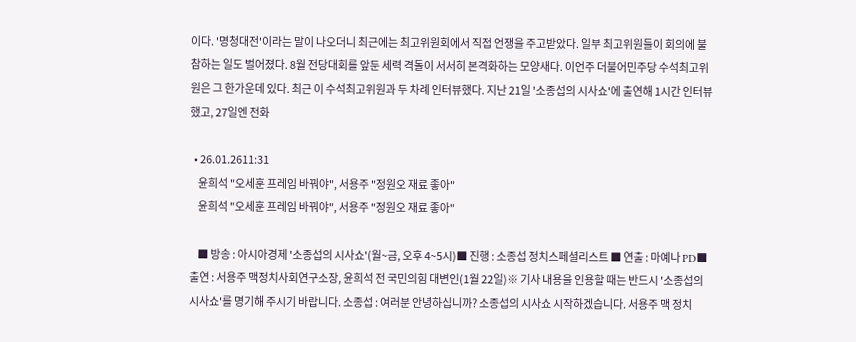이다. '명청대전'이라는 말이 나오더니 최근에는 최고위원회에서 직접 언쟁을 주고받았다. 일부 최고위원들이 회의에 불참하는 일도 벌어졌다. 8월 전당대회를 앞둔 세력 격돌이 서서히 본격화하는 모양새다. 이언주 더불어민주당 수석최고위원은 그 한가운데 있다. 최근 이 수석최고위원과 두 차례 인터뷰했다. 지난 21일 '소종섭의 시사쇼'에 출연해 1시간 인터뷰했고, 27일엔 전화

  • 26.01.2611:31
    윤희석 "오세훈 프레임 바꿔야", 서용주 "정원오 재료 좋아"
    윤희석 "오세훈 프레임 바꿔야", 서용주 "정원오 재료 좋아"

    ■ 방송 : 아시아경제 '소종섭의 시사쇼'(월~금, 오후 4~5시)■ 진행 : 소종섭 정치스페셜리스트 ■ 연출 : 마예나 PD■ 출연 : 서용주 맥정치사회연구소장, 윤희석 전 국민의힘 대변인(1월 22일)※ 기사 내용을 인용할 때는 반드시 '소종섭의 시사쇼'를 명기해 주시기 바랍니다. 소종섭 : 여러분 안녕하십니까? 소종섭의 시사쇼 시작하겠습니다. 서용주 맥 정치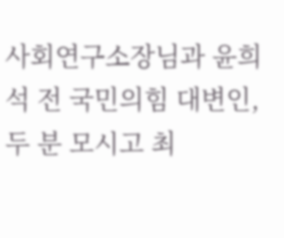사회연구소장님과 윤희석 전 국민의힘 대변인, 두 분 모시고 최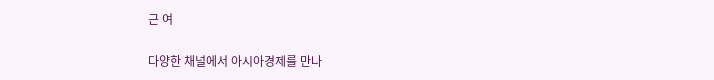근 여


다양한 채널에서 아시아경제를 만나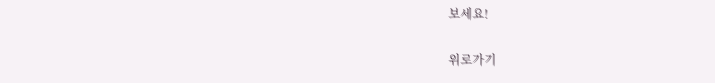보세요!

위로가기